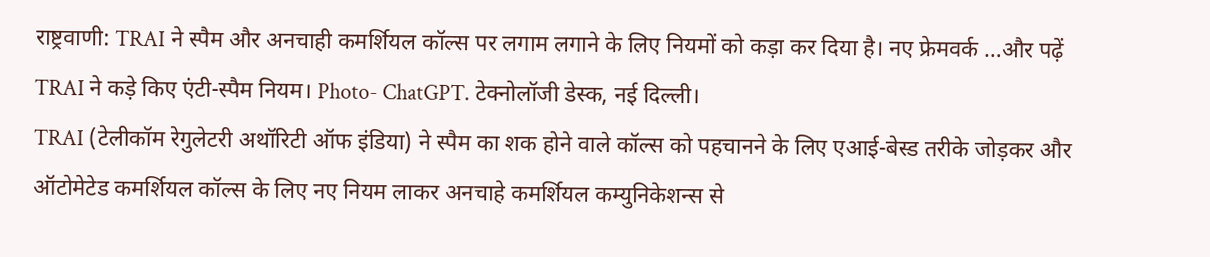राष्ट्रवाणी: TRAI ने स्पैम और अनचाही कमर्शियल कॉल्स पर लगाम लगाने के लिए नियमों को कड़ा कर दिया है। नए फ्रेमवर्क …और पढ़ें TRAI ने कड़े किए एंटी-स्पैम नियम। Photo- ChatGPT. टेक्नोलॉजी डेस्क, नई दिल्ली।
TRAI (टेलीकॉम रेगुलेटरी अथॉरिटी ऑफ इंडिया) ने स्पैम का शक होने वाले कॉल्स को पहचानने के लिए एआई-बेस्ड तरीके जोड़कर और ऑटोमेटेड कमर्शियल कॉल्स के लिए नए नियम लाकर अनचाहे कमर्शियल कम्युनिकेशन्स से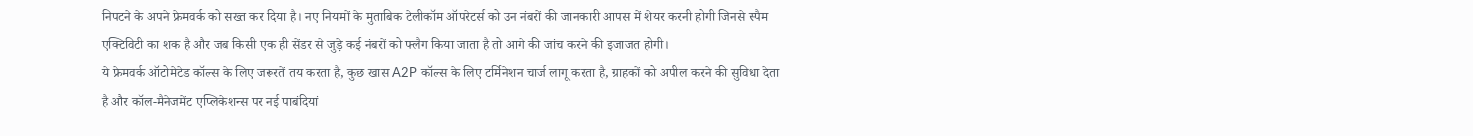निपटने के अपने फ्रेमवर्क को सख्त कर दिया है। नए नियमों के मुताबिक टेलीकॉम ऑपरेटर्स को उन नंबरों की जानकारी आपस में शेयर करनी होगी जिनसे स्पैम एक्टिविटी का शक है और जब किसी एक ही सेंडर से जुड़े कई नंबरों को फ्लैग किया जाता है तो आगे की जांच करने की इजाजत होगी।
ये फ्रेमवर्क ऑटोमेटेड कॉल्स के लिए जरूरतें तय करता है, कुछ खास A2P कॉल्स के लिए टर्मिनेशन चार्ज लागू करता है, ग्राहकों को अपील करने की सुविधा देता है और कॉल-मैनेजमेंट एप्लिकेशन्स पर नई पाबंदियां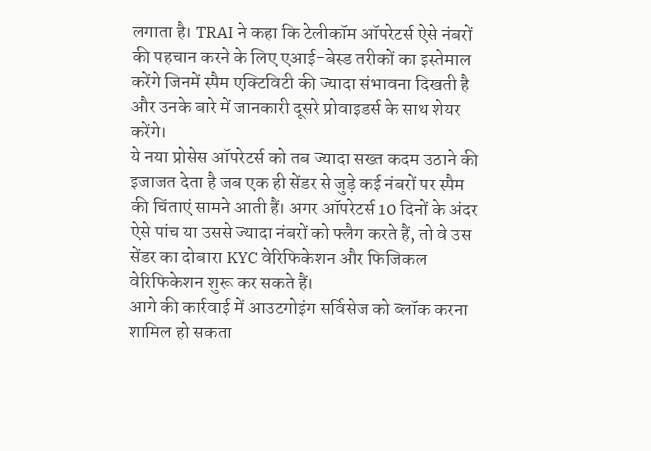लगाता है। TRAI ने कहा कि टेलीकॉम ऑपरेटर्स ऐसे नंबरों की पहचान करने के लिए एआई-बेस्ड तरीकों का इस्तेमाल करेंगे जिनमें स्पैम एक्टिविटी की ज्यादा संभावना दिखती है और उनके बारे में जानकारी दूसरे प्रोवाइडर्स के साथ शेयर करेंगे।
ये नया प्रोसेस ऑपरेटर्स को तब ज्यादा सख्त कदम उठाने की इजाजत देता है जब एक ही सेंडर से जुड़े कई नंबरों पर स्पैम की चिंताएं सामने आती हैं। अगर ऑपरेटर्स 10 दिनों के अंदर ऐसे पांच या उससे ज्यादा नंबरों को फ्लैग करते हैं, तो वे उस सेंडर का दोबारा KYC वेरिफिकेशन और फिजिकल वेरिफिकेशन शुरू कर सकते हैं।
आगे की कार्रवाई में आउटगोइंग सर्विसेज को ब्लॉक करना शामिल हो सकता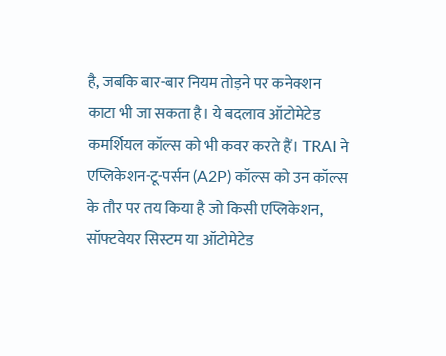है, जबकि बार-बार नियम तोड़ने पर कनेक्शन काटा भी जा सकता है। ये बदलाव ऑटोमेटेड कमर्शियल कॉल्स को भी कवर करते हैं। TRAI ने एप्लिकेशन-टू-पर्सन (A2P) कॉल्स को उन कॉल्स के तौर पर तय किया है जो किसी एप्लिकेशन, सॉफ्टवेयर सिस्टम या ऑटोमेटेड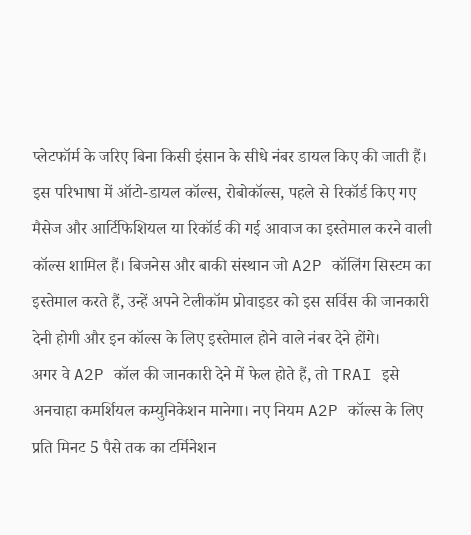प्लेटफॉर्म के जरिए बिना किसी इंसान के सीधे नंबर डायल किए की जाती हैं।
इस परिभाषा में ऑटो-डायल कॉल्स, रोबोकॉल्स, पहले से रिकॉर्ड किए गए मैसेज और आर्टिफिशियल या रिकॉर्ड की गई आवाज का इस्तेमाल करने वाली कॉल्स शामिल हैं। बिजनेस और बाकी संस्थान जो A2P कॉलिंग सिस्टम का इस्तेमाल करते हैं, उन्हें अपने टेलीकॉम प्रोवाइडर को इस सर्विस की जानकारी देनी होगी और इन कॉल्स के लिए इस्तेमाल होने वाले नंबर देने होंगे।
अगर वे A2P कॉल की जानकारी देने में फेल होते हैं, तो TRAI इसे अनचाहा कमर्शियल कम्युनिकेशन मानेगा। नए नियम A2P कॉल्स के लिए प्रति मिनट 5 पैसे तक का टर्मिनेशन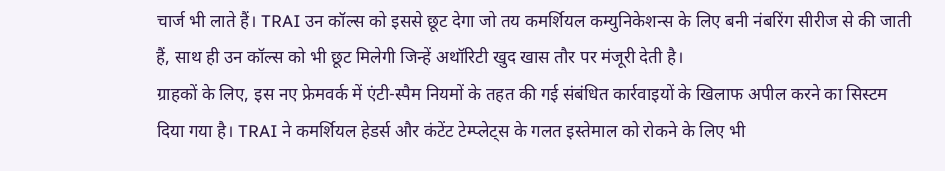चार्ज भी लाते हैं। TRAI उन कॉल्स को इससे छूट देगा जो तय कमर्शियल कम्युनिकेशन्स के लिए बनी नंबरिंग सीरीज से की जाती हैं, साथ ही उन कॉल्स को भी छूट मिलेगी जिन्हें अथॉरिटी खुद खास तौर पर मंजूरी देती है।
ग्राहकों के लिए, इस नए फ्रेमवर्क में एंटी-स्पैम नियमों के तहत की गई संबंधित कार्रवाइयों के खिलाफ अपील करने का सिस्टम दिया गया है। TRAI ने कमर्शियल हेडर्स और कंटेंट टेम्प्लेट्स के गलत इस्तेमाल को रोकने के लिए भी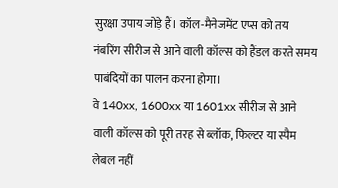सुरक्षा उपाय जोड़े हैं। कॉल-मैनेजमेंट एप्स को तय नंबरिंग सीरीज से आने वाली कॉल्स को हैंडल करते समय पाबंदियों का पालन करना होगा।
वे 140xx, 1600xx या 1601xx सीरीज से आने वाली कॉल्स को पूरी तरह से ब्लॉक, फिल्टर या स्पैम लेबल नहीं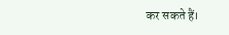कर सकते हैं।